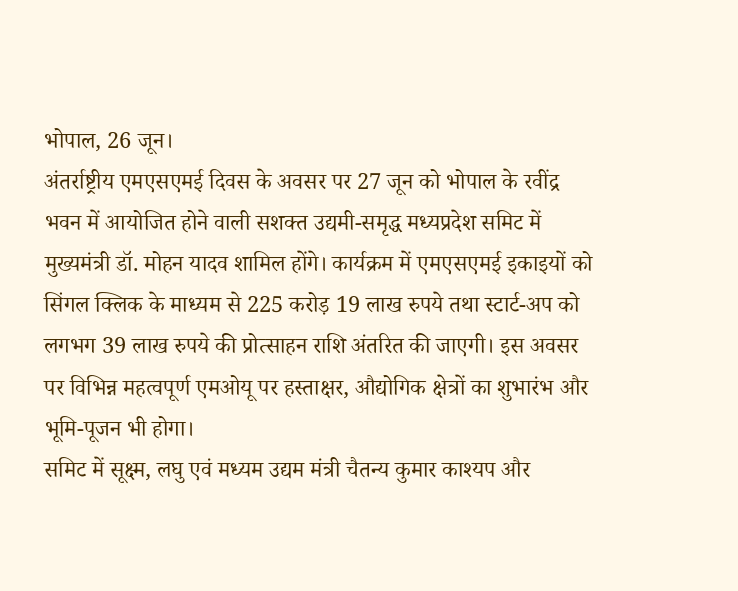भोपाल, 26 जून।
अंतर्राष्ट्रीय एमएसएमई दिवस के अवसर पर 27 जून को भोपाल के रवींद्र भवन में आयोजित होने वाली सशक्त उद्यमी-समृद्ध मध्यप्रदेश समिट में मुख्यमंत्री डॉ. मोहन यादव शामिल होंगे। कार्यक्रम में एमएसएमई इकाइयों को सिंगल क्लिक के माध्यम से 225 करोड़ 19 लाख रुपये तथा स्टार्ट-अप को लगभग 39 लाख रुपये की प्रोत्साहन राशि अंतरित की जाएगी। इस अवसर पर विभिन्न महत्वपूर्ण एमओयू पर हस्ताक्षर, औद्योगिक क्षेत्रों का शुभारंभ और भूमि-पूजन भी होगा।
समिट में सूक्ष्म, लघु एवं मध्यम उद्यम मंत्री चैतन्य कुमार काश्यप और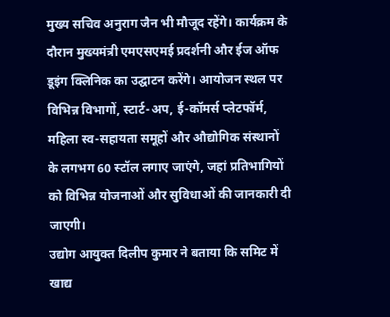मुख्य सचिव अनुराग जैन भी मौजूद रहेंगे। कार्यक्रम के दौरान मुख्यमंत्री एमएसएमई प्रदर्शनी और ईज ऑफ डूइंग क्लिनिक का उद्घाटन करेंगे। आयोजन स्थल पर विभिन्न विभागों, स्टार्ट-अप, ई-कॉमर्स प्लेटफॉर्म, महिला स्व-सहायता समूहों और औद्योगिक संस्थानों के लगभग 60 स्टॉल लगाए जाएंगे, जहां प्रतिभागियों को विभिन्न योजनाओं और सुविधाओं की जानकारी दी जाएगी।
उद्योग आयुक्त दिलीप कुमार ने बताया कि समिट में खाद्य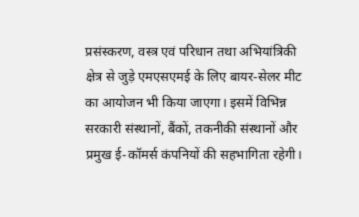प्रसंस्करण, वस्त्र एवं परिधान तथा अभियांत्रिकी क्षेत्र से जुड़े एमएसएमई के लिए बायर-सेलर मीट का आयोजन भी किया जाएगा। इसमें विभिन्न सरकारी संस्थानों, बैंकों, तकनीकी संस्थानों और प्रमुख ई-कॉमर्स कंपनियों की सहभागिता रहेगी।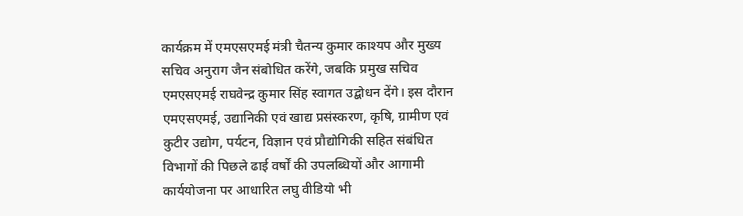कार्यक्रम में एमएसएमई मंत्री चैतन्य कुमार काश्यप और मुख्य सचिव अनुराग जैन संबोधित करेंगे, जबकि प्रमुख सचिव एमएसएमई राघवेन्द्र कुमार सिंह स्वागत उद्बोधन देंगे। इस दौरान एमएसएमई, उद्यानिकी एवं खाद्य प्रसंस्करण, कृषि, ग्रामीण एवं कुटीर उद्योग, पर्यटन, विज्ञान एवं प्रौद्योगिकी सहित संबंधित विभागों की पिछले ढाई वर्षों की उपलब्धियों और आगामी कार्ययोजना पर आधारित लघु वीडियो भी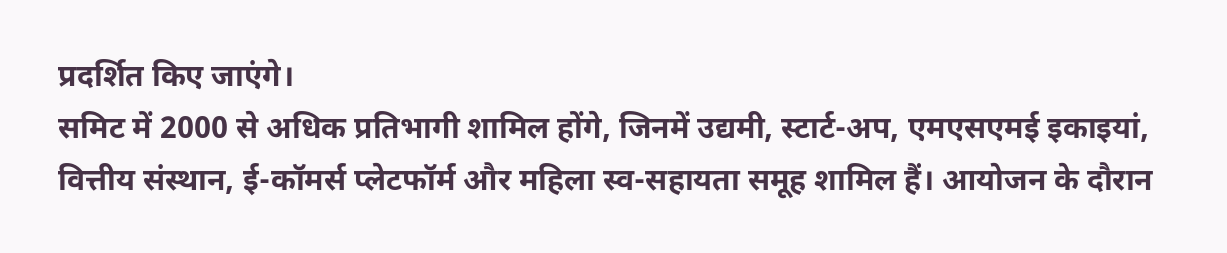प्रदर्शित किए जाएंगे।
समिट में 2000 से अधिक प्रतिभागी शामिल होंगे, जिनमें उद्यमी, स्टार्ट-अप, एमएसएमई इकाइयां, वित्तीय संस्थान, ई-कॉमर्स प्लेटफॉर्म और महिला स्व-सहायता समूह शामिल हैं। आयोजन के दौरान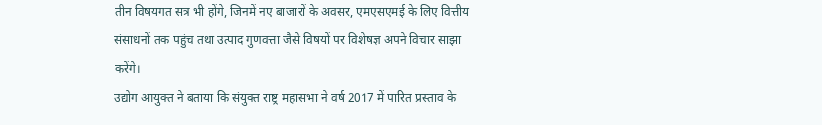तीन विषयगत सत्र भी होंगे, जिनमें नए बाजारों के अवसर, एमएसएमई के लिए वित्तीय संसाधनों तक पहुंच तथा उत्पाद गुणवत्ता जैसे विषयों पर विशेषज्ञ अपने विचार साझा करेंगे।
उद्योग आयुक्त ने बताया कि संयुक्त राष्ट्र महासभा ने वर्ष 2017 में पारित प्रस्ताव के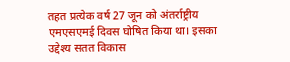तहत प्रत्येक वर्ष 27 जून को अंतर्राष्ट्रीय एमएसएमई दिवस घोषित किया था। इसका उद्देश्य सतत विकास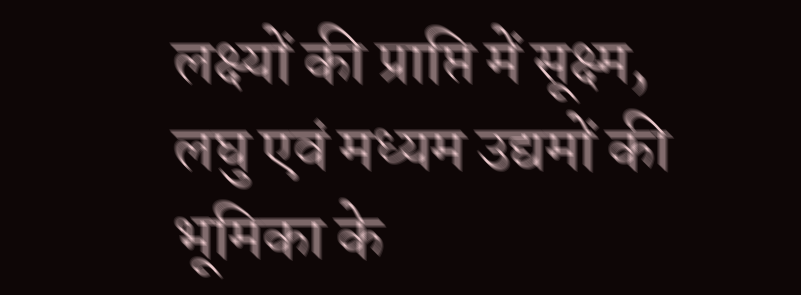लक्ष्यों की प्राप्ति में सूक्ष्म, लघु एवं मध्यम उद्यमों की भूमिका के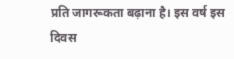प्रति जागरूकता बढ़ाना है। इस वर्ष इस दिवस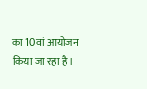का 10वां आयोजन किया जा रहा है।